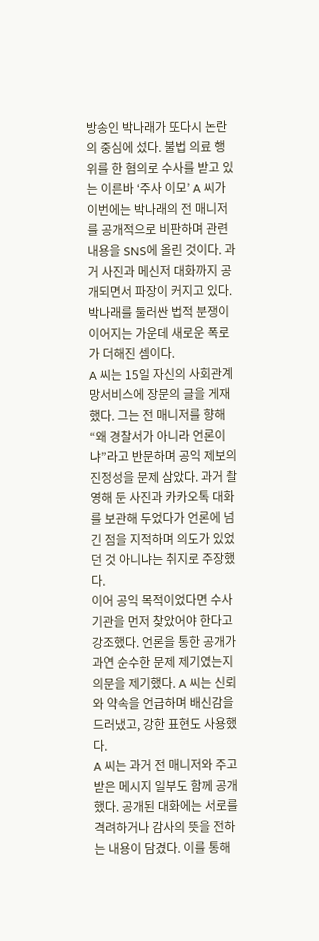방송인 박나래가 또다시 논란의 중심에 섰다. 불법 의료 행위를 한 혐의로 수사를 받고 있는 이른바 ‘주사 이모’ A 씨가 이번에는 박나래의 전 매니저를 공개적으로 비판하며 관련 내용을 SNS에 올린 것이다. 과거 사진과 메신저 대화까지 공개되면서 파장이 커지고 있다. 박나래를 둘러싼 법적 분쟁이 이어지는 가운데 새로운 폭로가 더해진 셈이다.
A 씨는 15일 자신의 사회관계망서비스에 장문의 글을 게재했다. 그는 전 매니저를 향해 “왜 경찰서가 아니라 언론이냐”라고 반문하며 공익 제보의 진정성을 문제 삼았다. 과거 촬영해 둔 사진과 카카오톡 대화를 보관해 두었다가 언론에 넘긴 점을 지적하며 의도가 있었던 것 아니냐는 취지로 주장했다.
이어 공익 목적이었다면 수사기관을 먼저 찾았어야 한다고 강조했다. 언론을 통한 공개가 과연 순수한 문제 제기였는지 의문을 제기했다. A 씨는 신뢰와 약속을 언급하며 배신감을 드러냈고, 강한 표현도 사용했다.
A 씨는 과거 전 매니저와 주고받은 메시지 일부도 함께 공개했다. 공개된 대화에는 서로를 격려하거나 감사의 뜻을 전하는 내용이 담겼다. 이를 통해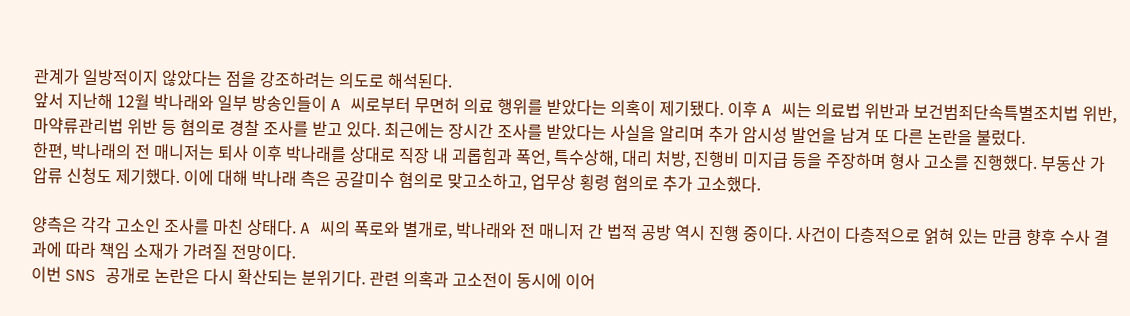관계가 일방적이지 않았다는 점을 강조하려는 의도로 해석된다.
앞서 지난해 12월 박나래와 일부 방송인들이 A 씨로부터 무면허 의료 행위를 받았다는 의혹이 제기됐다. 이후 A 씨는 의료법 위반과 보건범죄단속특별조치법 위반, 마약류관리법 위반 등 혐의로 경찰 조사를 받고 있다. 최근에는 장시간 조사를 받았다는 사실을 알리며 추가 암시성 발언을 남겨 또 다른 논란을 불렀다.
한편, 박나래의 전 매니저는 퇴사 이후 박나래를 상대로 직장 내 괴롭힘과 폭언, 특수상해, 대리 처방, 진행비 미지급 등을 주장하며 형사 고소를 진행했다. 부동산 가압류 신청도 제기했다. 이에 대해 박나래 측은 공갈미수 혐의로 맞고소하고, 업무상 횡령 혐의로 추가 고소했다.

양측은 각각 고소인 조사를 마친 상태다. A 씨의 폭로와 별개로, 박나래와 전 매니저 간 법적 공방 역시 진행 중이다. 사건이 다층적으로 얽혀 있는 만큼 향후 수사 결과에 따라 책임 소재가 가려질 전망이다.
이번 SNS 공개로 논란은 다시 확산되는 분위기다. 관련 의혹과 고소전이 동시에 이어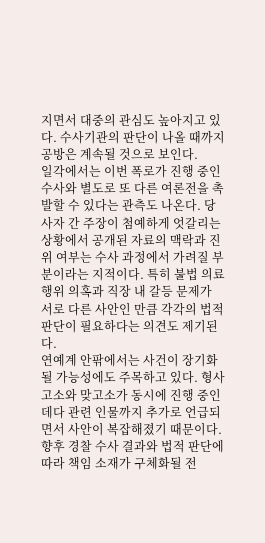지면서 대중의 관심도 높아지고 있다. 수사기관의 판단이 나올 때까지 공방은 계속될 것으로 보인다.
일각에서는 이번 폭로가 진행 중인 수사와 별도로 또 다른 여론전을 촉발할 수 있다는 관측도 나온다. 당사자 간 주장이 첨예하게 엇갈리는 상황에서 공개된 자료의 맥락과 진위 여부는 수사 과정에서 가려질 부분이라는 지적이다. 특히 불법 의료 행위 의혹과 직장 내 갈등 문제가 서로 다른 사안인 만큼 각각의 법적 판단이 필요하다는 의견도 제기된다.
연예계 안팎에서는 사건이 장기화될 가능성에도 주목하고 있다. 형사 고소와 맞고소가 동시에 진행 중인 데다 관련 인물까지 추가로 언급되면서 사안이 복잡해졌기 때문이다. 향후 경찰 수사 결과와 법적 판단에 따라 책임 소재가 구체화될 전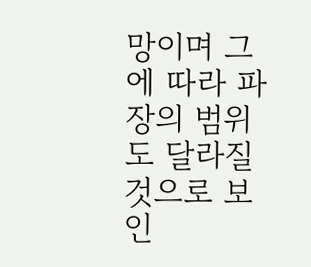망이며 그에 따라 파장의 범위도 달라질 것으로 보인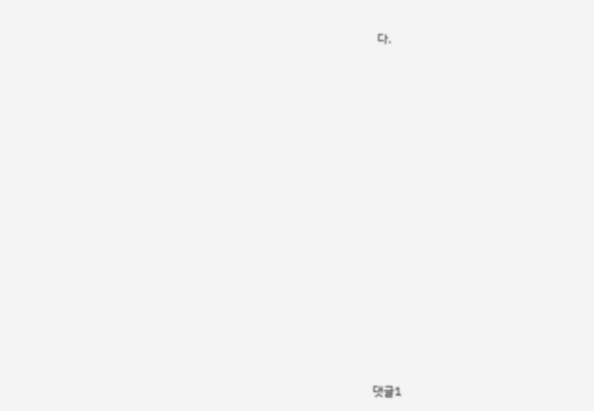다.




















댓글1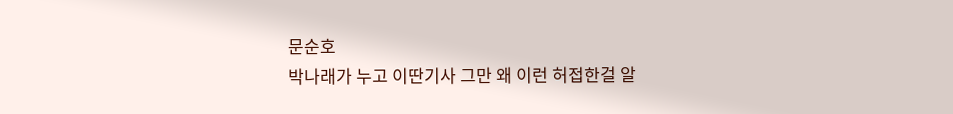문순호
박나래가 누고 이딴기사 그만 왜 이런 허접한걸 알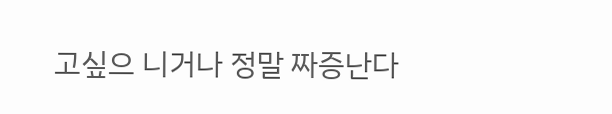고싶으 니거나 정말 짜증난다